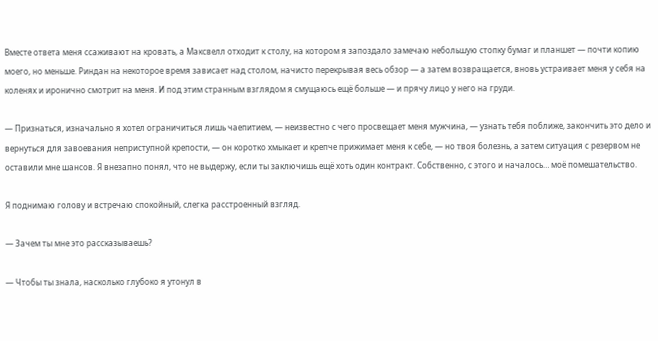Вместе ответа меня ссаживают на кровать, а Максвелл отходит к столу, на котором я запоздало замечаю небольшую стопку бумаг и планшет — почти копию моего, но меньше. Риндан на некоторое время зависает над столом, начисто перекрывая весь обзор — а затем возвращается, вновь устраивает меня у себя на коленях и иронично смотрит на меня. И под этим странным взглядом я смущаюсь ещё больше — и прячу лицо у него на груди.

— Признаться, изначально я хотел ограничиться лишь чаепитием, — неизвестно с чего просвещает меня мужчина, — узнать тебя поближе, закончить это дело и вернуться для завоевания неприступной крепости, — он коротко хмыкает и крепче прижимает меня к себе, — но твоя болезнь, а затем ситуация с резервом не оставили мне шансов. Я внезапно понял, что не выдержу, если ты заключишь ещё хоть один контракт. Собственно, с этого и началось… моё помешательство.

Я поднимаю голову и встречаю спокойный, слегка расстроенный взгляд.

— Зачем ты мне это рассказываешь?

— Чтобы ты знала, насколько глубоко я утонул в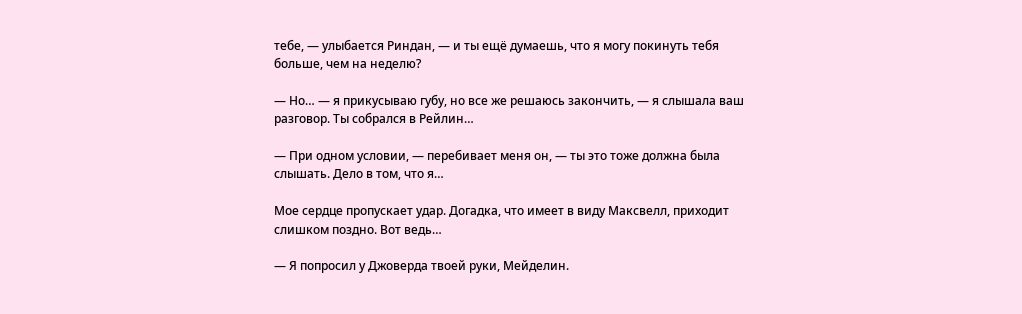тебе, — улыбается Риндан, — и ты ещё думаешь, что я могу покинуть тебя больше, чем на неделю?

— Но… — я прикусываю губу, но все же решаюсь закончить, — я слышала ваш разговор. Ты собрался в Рейлин…

— При одном условии, — перебивает меня он, — ты это тоже должна была слышать. Дело в том, что я…

Мое сердце пропускает удар. Догадка, что имеет в виду Максвелл, приходит слишком поздно. Вот ведь…

— Я попросил у Джоверда твоей руки, Мейделин.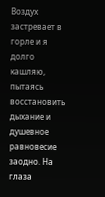Воздух застревает в горле и я долго кашляю, пытаясь восстановить дыхание и душевное равновесие заодно. На глаза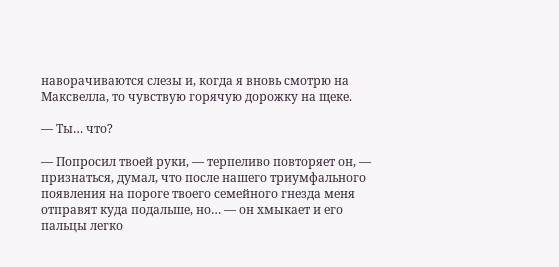наворачиваются слезы и, когда я вновь смотрю на Максвелла, то чувствую горячую дорожку на щеке.

— Ты… что?

— Попросил твоей руки, — терпеливо повторяет он, — признаться, думал, что после нашего триумфального появления на пороге твоего семейного гнезда меня отправят куда подальше, но… — он хмыкает и его пальцы легко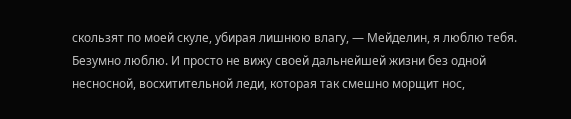скользят по моей скуле, убирая лишнюю влагу, — Мейделин, я люблю тебя. Безумно люблю. И просто не вижу своей дальнейшей жизни без одной несносной, восхитительной леди, которая так смешно морщит нос,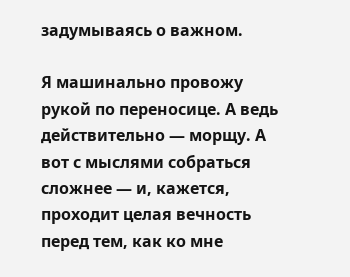задумываясь о важном.

Я машинально провожу рукой по переносице. А ведь действительно — морщу. А вот с мыслями собраться сложнее — и, кажется, проходит целая вечность перед тем, как ко мне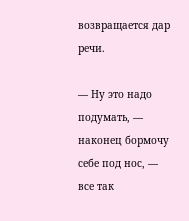возвращается дар речи.

— Ну это надо подумать, — наконец бормочу себе под нос, — все так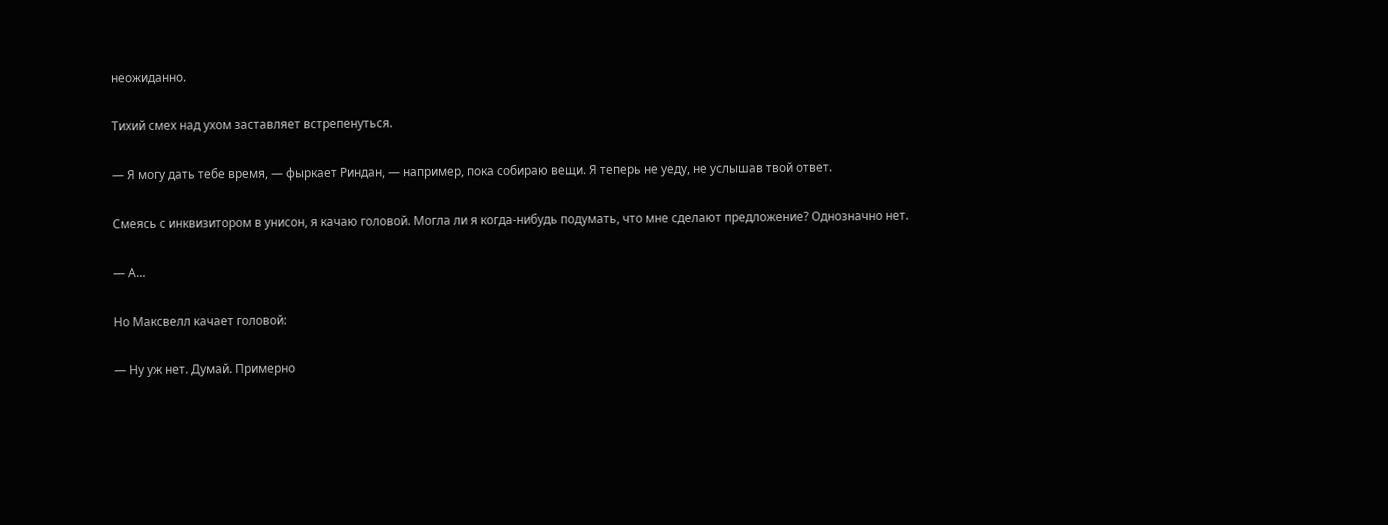неожиданно.

Тихий смех над ухом заставляет встрепенуться.

— Я могу дать тебе время, — фыркает Риндан, — например, пока собираю вещи. Я теперь не уеду, не услышав твой ответ.

Смеясь с инквизитором в унисон, я качаю головой. Могла ли я когда-нибудь подумать, что мне сделают предложение? Однозначно нет.

— А…

Но Максвелл качает головой:

— Ну уж нет. Думай. Примерно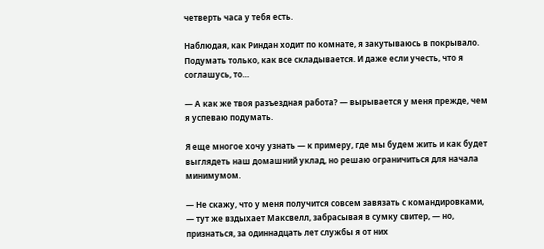четверть часа у тебя есть.

Наблюдая, как Риндан ходит по комнате, я закутываюсь в покрывало. Подумать только, как все складывается. И даже если учесть, что я соглашусь, то…

— А как же твоя разъездная работа? — вырывается у меня прежде, чем я успеваю подумать.

Я еще многое хочу узнать — к примеру, где мы будем жить и как будет выглядеть наш домашний уклад, но решаю ограничиться для начала минимумом.

— Не скажу, что у меня получится совсем завязать с командировками, — тут же вздыхает Максвелл, забрасывая в сумку свитер, — но, признаться, за одиннадцать лет службы я от них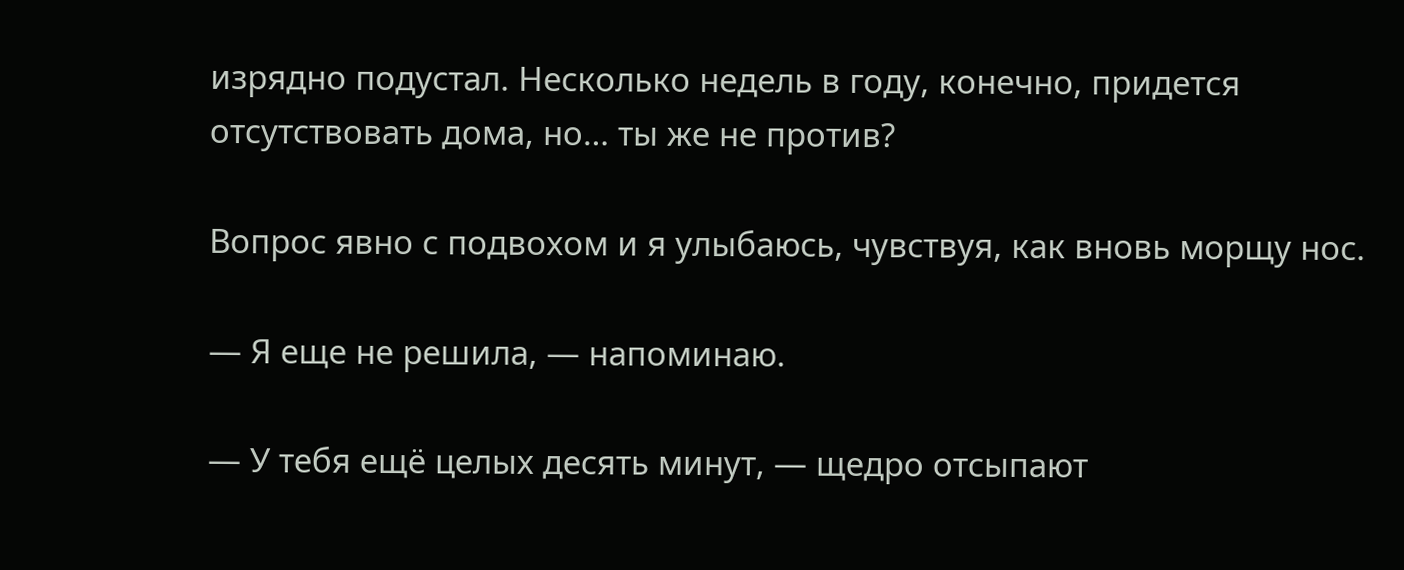изрядно подустал. Несколько недель в году, конечно, придется отсутствовать дома, но… ты же не против?

Вопрос явно с подвохом и я улыбаюсь, чувствуя, как вновь морщу нос.

— Я еще не решила, — напоминаю.

— У тебя ещё целых десять минут, — щедро отсыпают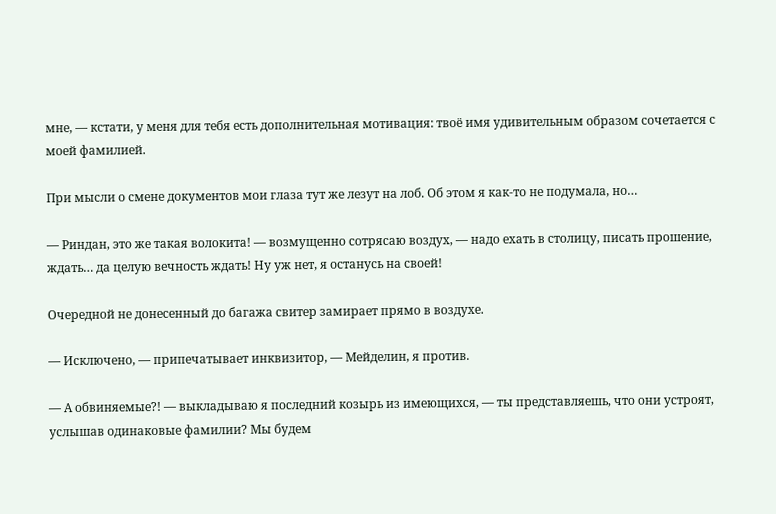мне, — кстати, у меня для тебя есть дополнительная мотивация: твоё имя удивительным образом сочетается с моей фамилией.

При мысли о смене документов мои глаза тут же лезут на лоб. Об этом я как-то не подумала, но…

— Риндан, это же такая волокита! — возмущенно сотрясаю воздух, — надо ехать в столицу, писать прошение, ждать… да целую вечность ждать! Ну уж нет, я останусь на своей!

Очередной не донесенный до багажа свитер замирает прямо в воздухе.

— Исключено, — припечатывает инквизитор, — Мейделин, я против.

— А обвиняемые?! — выкладываю я последний козырь из имеющихся, — ты представляешь, что они устроят, услышав одинаковые фамилии? Мы будем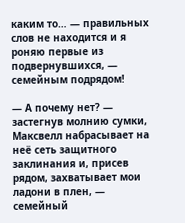каким то… — правильных слов не находится и я роняю первые из подвернувшихся, — семейным подрядом!

— А почему нет? — застегнув молнию сумки, Максвелл набрасывает на неё сеть защитного заклинания и, присев рядом, захватывает мои ладони в плен, — семейный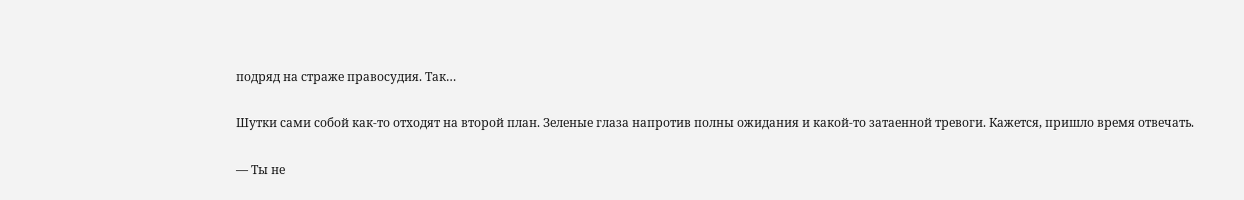подряд на страже правосудия. Так…

Шутки сами собой как-то отходят на второй план. Зеленые глаза напротив полны ожидания и какой-то затаенной тревоги. Кажется, пришло время отвечать.

— Ты не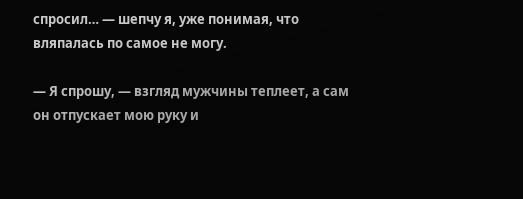спросил… — шепчу я, уже понимая, что вляпалась по самое не могу.

— Я спрошу, — взгляд мужчины теплеет, а сам он отпускает мою руку и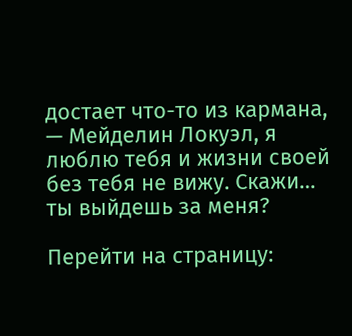достает что-то из кармана, — Мейделин Локуэл, я люблю тебя и жизни своей без тебя не вижу. Скажи… ты выйдешь за меня?

Перейти на страницу: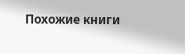Похожие книги